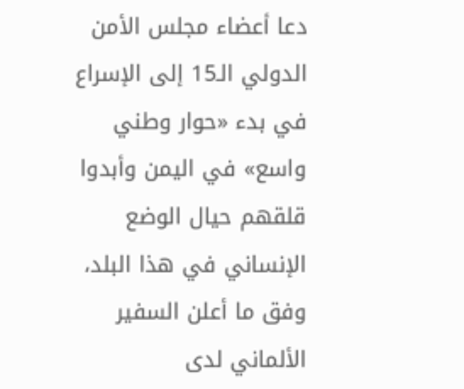دعا أعضاء مجلس الأمن الدولي الـ15 إلى الإسراع في بدء «حوار وطني واسع» في اليمن وأبدوا قلقهم حيال الوضع الإنساني في هذا البلد، وفق ما أعلن السفير الألماني لدى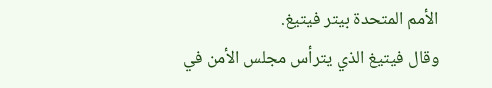الأمم المتحدة بيتر فيتيغ.
وقال فيتيغ الذي يترأس مجلس الأمن في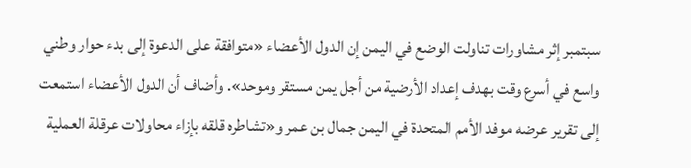سبتمبر إثر مشاورات تناولت الوضع في اليمن إن الدول الأعضاء «متوافقة على الدعوة إلى بدء حوار وطني واسع في أسرع وقت بهدف إعداد الأرضية من أجل يمن مستقر وموحد». وأضاف أن الدول الأعضاء استمعت إلى تقرير عرضه موفد الأمم المتحدة في اليمن جمال بن عمر و«تشاطره قلقه بإزاء محاولات عرقلة العملية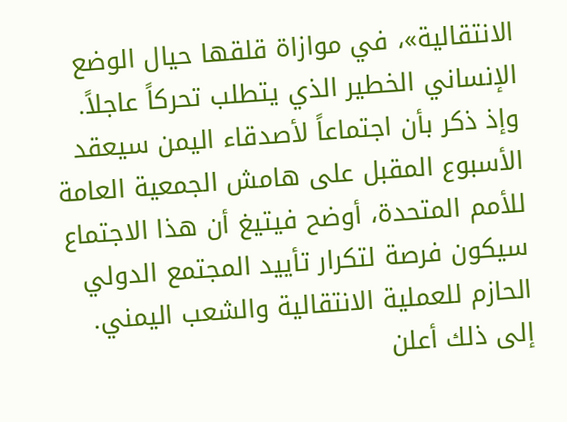الانتقالية»، في موازاة قلقها حيال الوضع الإنساني الخطير الذي يتطلب تحركاً عاجلاً.
وإذ ذكر بأن اجتماعاً لأصدقاء اليمن سيعقد الأسبوع المقبل على هامش الجمعية العامة للأمم المتحدة، أوضح فيتيغ أن هذا الاجتماع سيكون فرصة لتكرار تأييد المجتمع الدولي الحازم للعملية الانتقالية والشعب اليمني.
إلى ذلك أعلن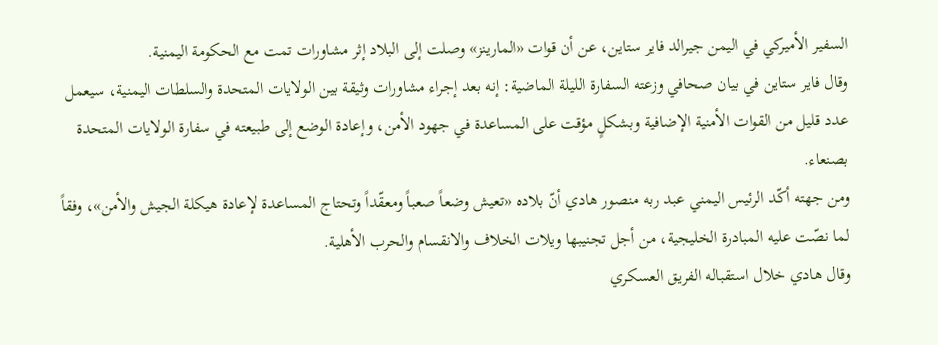السفير الأميركي في اليمن جيرالد فاير ستاين، عن أن قوات «المارينز» وصلت إلى البلاد إثر مشاورات تمت مع الحكومة اليمنية.
وقال فاير ستاين في بيان صحافي وزعته السفارة الليلة الماضية: إنه بعد إجراء مشاورات وثيقة بين الولايات المتحدة والسلطات اليمنية، سيعمل عدد قليل من القوات الأمنية الإضافية وبشكلٍ مؤقت على المساعدة في جهود الأمن، وإعادة الوضع إلى طبيعته في سفارة الولايات المتحدة بصنعاء.
ومن جهته أكّد الرئيس اليمني عبد ربه منصور هادي أنّ بلاده «تعيش وضعاً صعباً ومعقّداً وتحتاج المساعدة لإعادة هيكلة الجيش والأمن»، وفقاً لما نصّت عليه المبادرة الخليجية، من أجل تجنيبها ويلات الخلاف والانقسام والحرب الأهلية.
وقال هادي خلال استقباله الفريق العسكري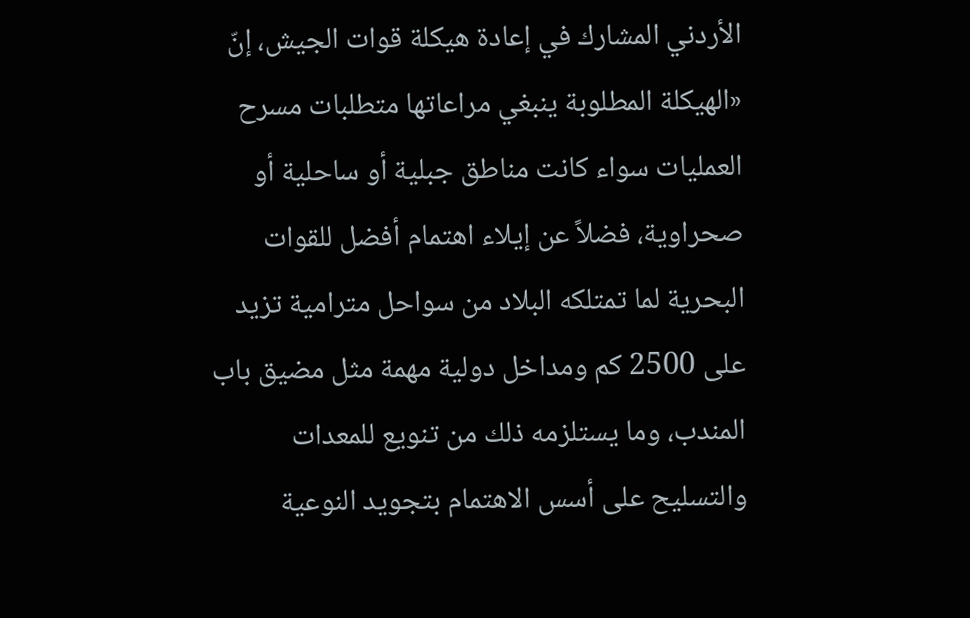الأردني المشارك في إعادة هيكلة قوات الجيش، إنّ «الهيكلة المطلوبة ينبغي مراعاتها متطلبات مسرح العمليات سواء كانت مناطق جبلية أو ساحلية أو صحراوية، فضلاً عن إيلاء اهتمام أفضل للقوات البحرية لما تمتلكه البلاد من سواحل مترامية تزيد على 2500 كم ومداخل دولية مهمة مثل مضيق باب المندب، وما يستلزمه ذلك من تنويع للمعدات والتسليح على أسس الاهتمام بتجويد النوعية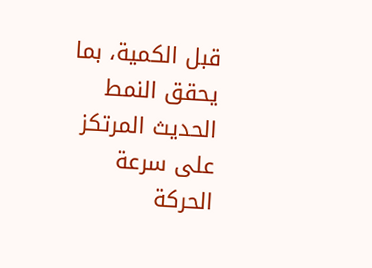قبل الكمية، بما يحقق النمط الحديث المرتكز على سرعة الحركة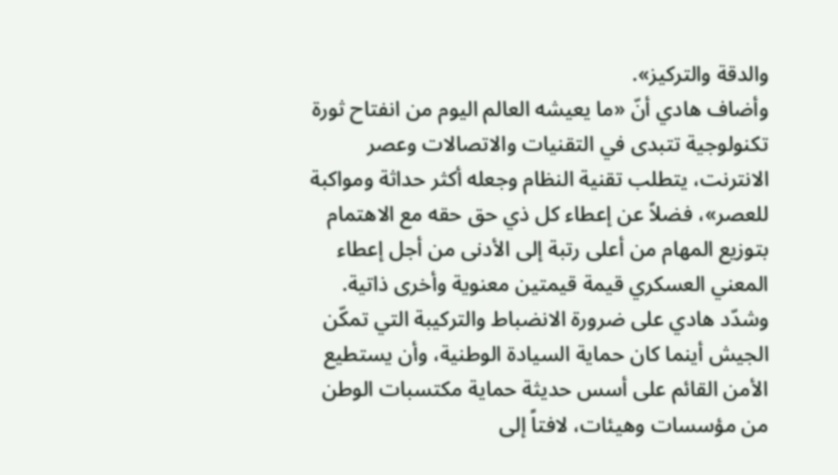والدقة والتركيز».
وأضاف هادي أنّ «ما يعيشه العالم اليوم من انفتاح ثورة تكنولوجية تتبدى في التقنيات والاتصالات وعصر الانترنت، يتطلب تقنية النظام وجعله أكثر حداثة ومواكبة للعصر»، فضلاً عن إعطاء كل ذي حق حقه مع الاهتمام بتوزيع المهام من أعلى رتبة إلى الأدنى من أجل إعطاء المعني العسكري قيمة قيمتين معنوية وأخرى ذاتية.
وشدّد هادي على ضرورة الانضباط والتركيبة التي تمكّن الجيش أينما كان حماية السيادة الوطنية، وأن يستطيع الأمن القائم على أسس حديثة حماية مكتسبات الوطن من مؤسسات وهيئات، لافتاً إلى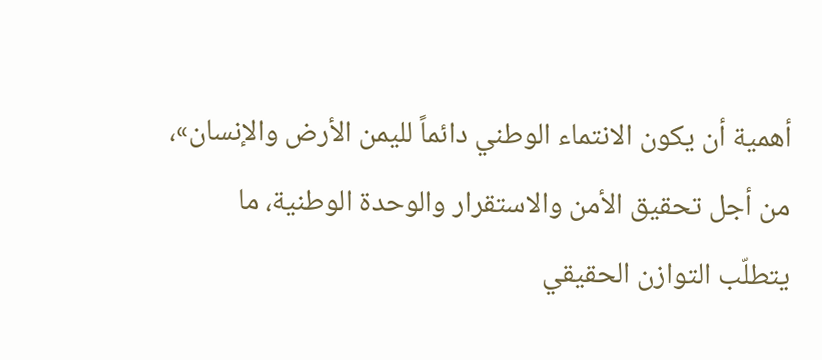أهمية أن يكون الانتماء الوطني دائماً لليمن الأرض والإنسان»، من أجل تحقيق الأمن والاستقرار والوحدة الوطنية، ما يتطلّب التوازن الحقيقي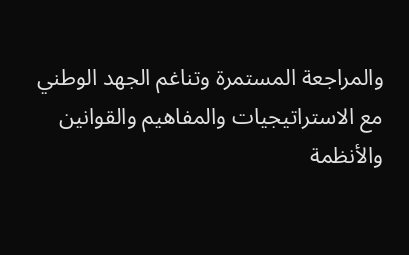والمراجعة المستمرة وتناغم الجهد الوطني مع الاستراتيجيات والمفاهيم والقوانين والأنظمة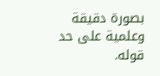بصورة دقيقة وعلمية على حد قوله.